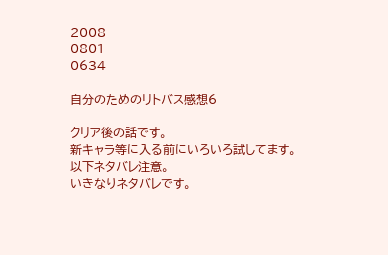2008
0801
0634

自分のためのリトバス感想6

クリア後の話です。
新キャラ等に入る前にいろいろ試してます。
以下ネタバレ注意。
いきなりネタバレです。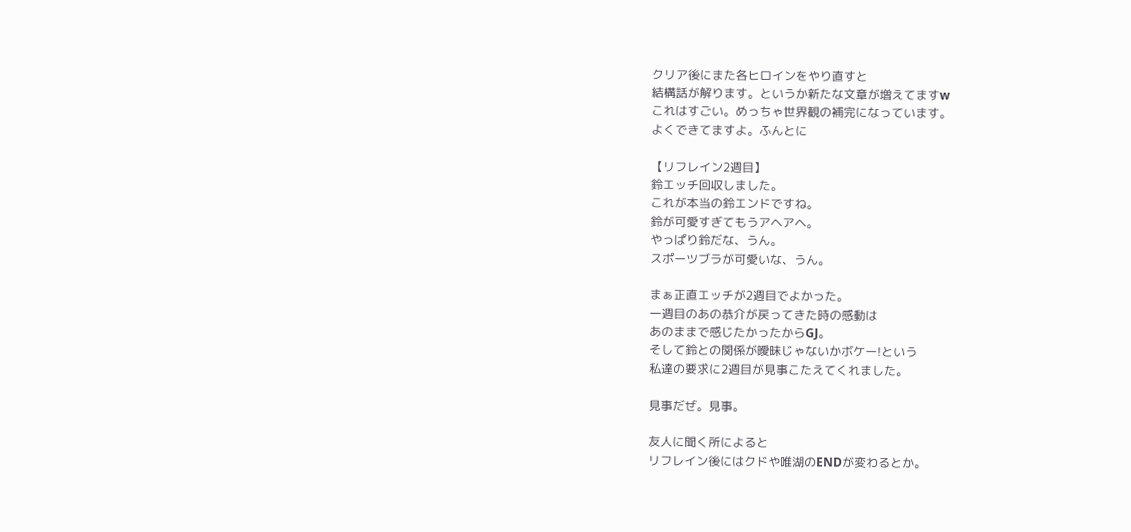クリア後にまた各ヒロインをやり直すと
結構話が解ります。というか新たな文章が増えてますw
これはすごい。めっちゃ世界観の補完になっています。
よくできてますよ。ふんとに

【リフレイン2週目】
鈴エッチ回収しました。
これが本当の鈴エンドですね。
鈴が可愛すぎてもうアヘアヘ。
やっぱり鈴だな、うん。
スポーツブラが可愛いな、うん。

まぁ正直エッチが2週目でよかった。
一週目のあの恭介が戻ってきた時の感動は
あのままで感じたかったからGJ。
そして鈴との関係が曖昧じゃないかボケー!という
私達の要求に2週目が見事こたえてくれました。

見事だぜ。見事。

友人に聞く所によると
リフレイン後にはクドや唯湖のENDが変わるとか。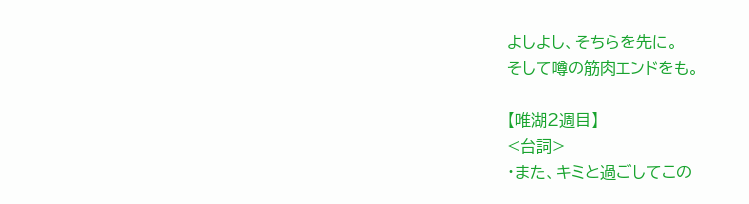よしよし、そちらを先に。
そして噂の筋肉エンドをも。

【唯湖2週目】
<台詞>
・また、キミと過ごしてこの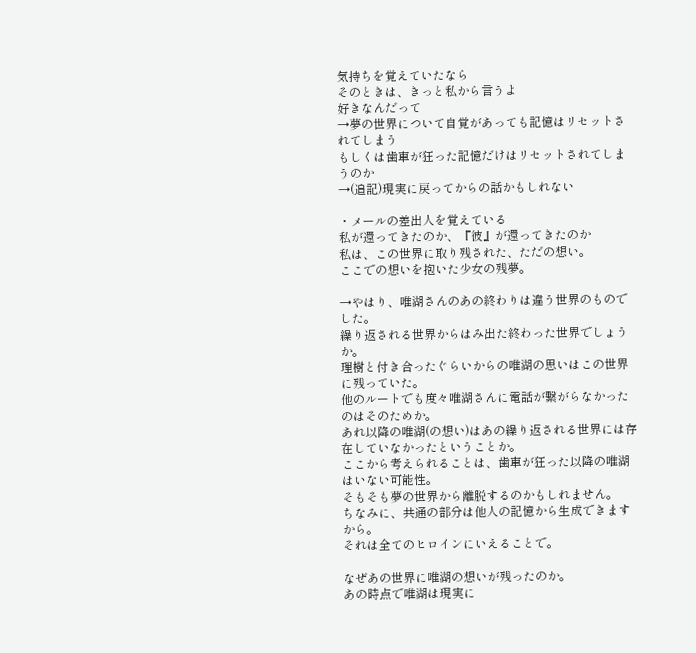気持ちを覚えていたなら
そのときは、きっと私から言うよ
好きなんだって
→夢の世界について自覚があっても記憶はリセットされてしまう
もしくは歯車が狂った記憶だけはリセットされてしまうのか
→(追記)現実に戻ってからの話かもしれない

・メールの差出人を覚えている
私が還ってきたのか、『彼』が還ってきたのか
私は、この世界に取り残された、ただの想い。
ここでの想いを抱いた少女の残夢。

→やはり、唯湖さんのあの終わりは違う世界のものでした。
繰り返される世界からはみ出た終わった世界でしょうか。
理樹と付き合ったぐらいからの唯湖の思いはこの世界に残っていた。
他のルートでも度々唯湖さんに電話が繋がらなかったのはそのためか。
あれ以降の唯湖(の想い)はあの繰り返される世界には存在していなかったということか。
ここから考えられることは、歯車が狂った以降の唯湖はいない可能性。
そもそも夢の世界から離脱するのかもしれません。
ちなみに、共通の部分は他人の記憶から生成できますから。
それは全てのヒロインにいえることで。

なぜあの世界に唯湖の想いが残ったのか。
あの時点で唯湖は現実に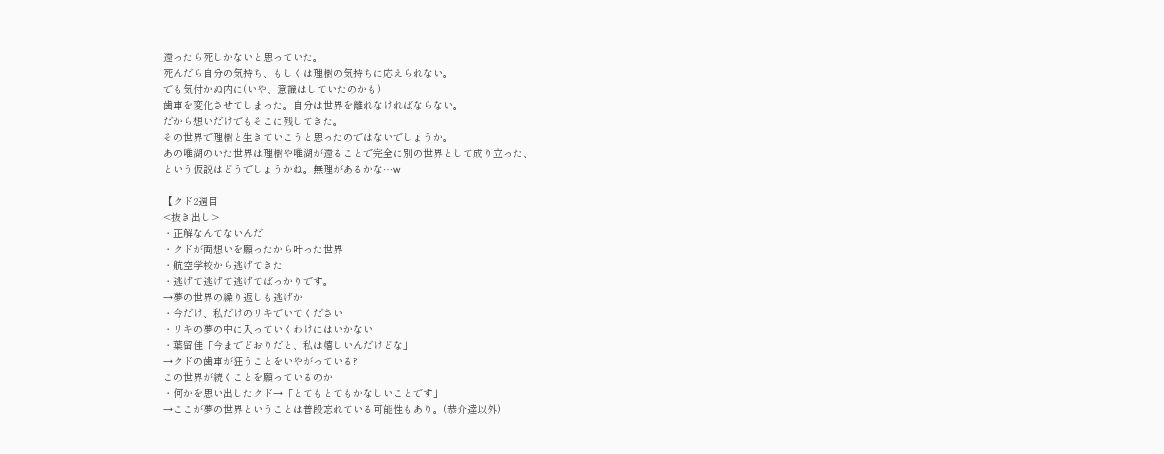還ったら死しかないと思っていた。
死んだら自分の気持ち、もしくは理樹の気持ちに応えられない。
でも気付かぬ内に(いや、意識はしていたのかも)
歯車を変化させてしまった。自分は世界を離れなければならない。
だから想いだけでもそこに残してきた。
その世界で理樹と生きていこうと思ったのではないでしょうか。
あの唯湖のいた世界は理樹や唯湖が還ることで完全に別の世界として成り立った、
という仮説はどうでしょうかね。無理があるかな…w

【クド2週目
<抜き出し>
・正解なんてないんだ
・クドが両想いを願ったから叶った世界
・航空学校から逃げてきた
・逃げて逃げて逃げてばっかりです。
→夢の世界の繰り返しも逃げか
・今だけ、私だけのリキでいてください
・リキの夢の中に入っていくわけにはいかない
・葉留佳「今までどおりだと、私は嬉しいんだけどな」
→クドの歯車が狂うことをいやがっている?
この世界が続くことを願っているのか
・何かを思い出したクド→「とてもとてもかなしいことです」
→ここが夢の世界ということは普段忘れている可能性もあり。(恭介達以外)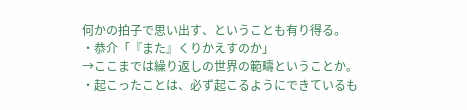何かの拍子で思い出す、ということも有り得る。
・恭介「『また』くりかえすのか」
→ここまでは繰り返しの世界の範疇ということか。
・起こったことは、必ず起こるようにできているも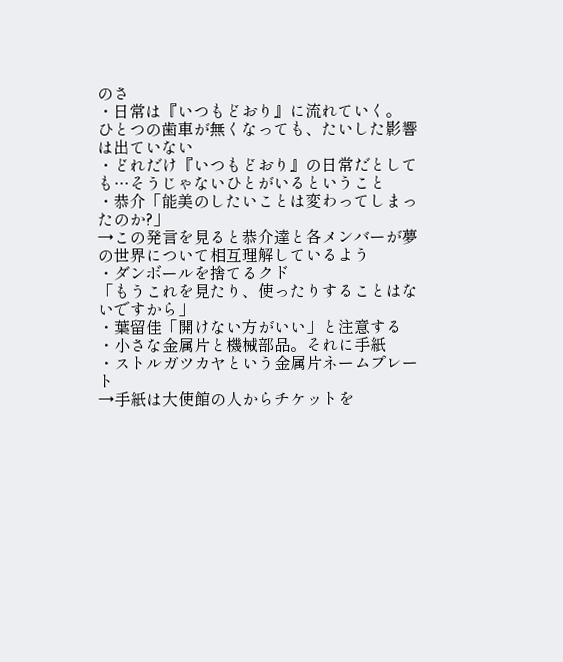のさ
・日常は『いつもどおり』に流れていく。
ひとつの歯車が無くなっても、たいした影響は出ていない
・どれだけ『いつもどおり』の日常だとしても…そうじゃないひとがいるということ
・恭介「能美のしたいことは変わってしまったのか?」
→この発言を見ると恭介達と各メンバーが夢の世界について相互理解しているよう
・ダンボールを捨てるクド
「もうこれを見たり、使ったりすることはないですから」
・葉留佳「開けない方がいい」と注意する
・小さな金属片と機械部品。それに手紙
・ストルガツカヤという金属片ネームプレート
→手紙は大使館の人からチケットを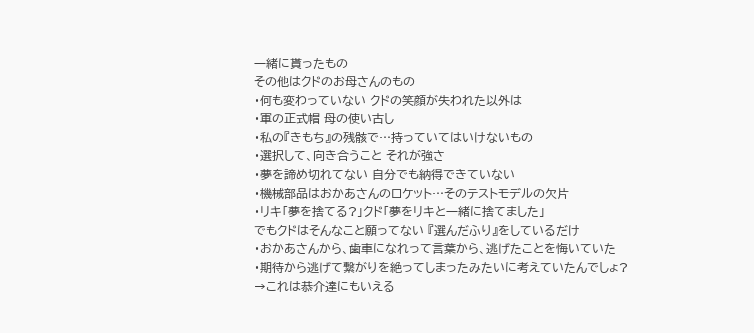一緒に貰ったもの
その他はクドのお母さんのもの
・何も変わっていない クドの笑顔が失われた以外は
・軍の正式帽 母の使い古し
・私の『きもち』の残骸で…持っていてはいけないもの
・選択して、向き合うこと それが強さ
・夢を諦め切れてない 自分でも納得できていない
・機械部品はおかあさんのロケット…そのテストモデルの欠片
・リキ「夢を捨てる?」クド「夢をリキと一緒に捨てました」
でもクドはそんなこと願ってない 『選んだふり』をしているだけ
・おかあさんから、歯車になれって言葉から、逃げたことを悔いていた
・期待から逃げて繋がりを絶ってしまったみたいに考えていたんでしょ?
→これは恭介達にもいえる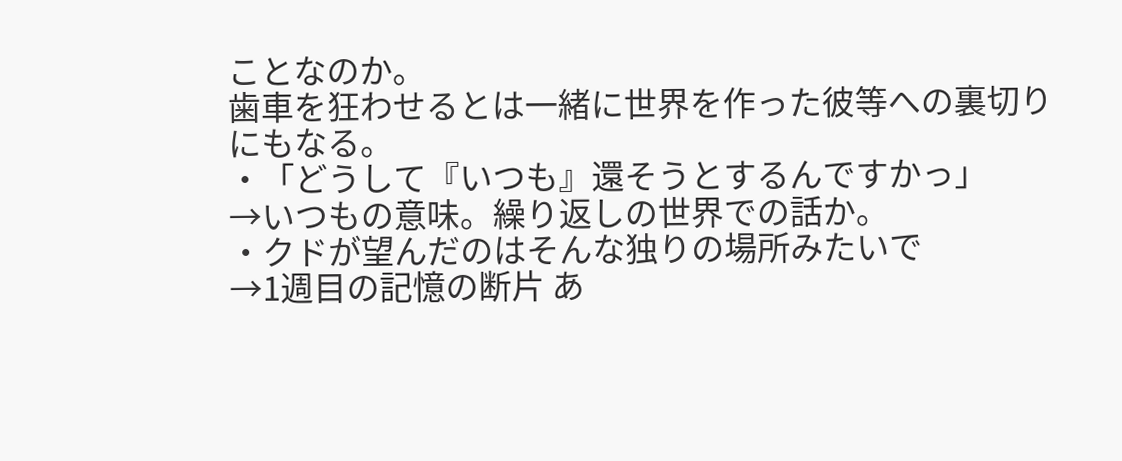ことなのか。
歯車を狂わせるとは一緒に世界を作った彼等への裏切りにもなる。
・「どうして『いつも』還そうとするんですかっ」
→いつもの意味。繰り返しの世界での話か。
・クドが望んだのはそんな独りの場所みたいで
→1週目の記憶の断片 あ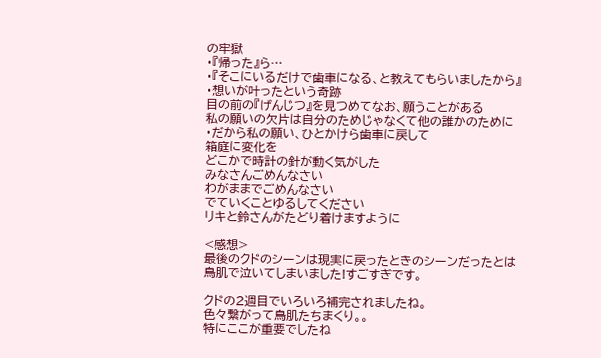の牢獄
・『帰った』ら…
・『そこにいるだけで歯車になる、と教えてもらいましたから』
・想いが叶ったという奇跡
目の前の『げんじつ』を見つめてなお、願うことがある
私の願いの欠片は自分のためじゃなくて他の誰かのために
・だから私の願い、ひとかけら歯車に戻して
箱庭に変化を
どこかで時計の針が動く気がした
みなさんごめんなさい
わがままでごめんなさい
でていくことゆるしてください
リキと鈴さんがたどり着けますように

<感想>
最後のクドのシーンは現実に戻ったときのシーンだったとは
鳥肌で泣いてしまいました!すごすぎです。

クドの2週目でいろいろ補完されましたね。
色々繋がって鳥肌たちまくり。。
特にここが重要でしたね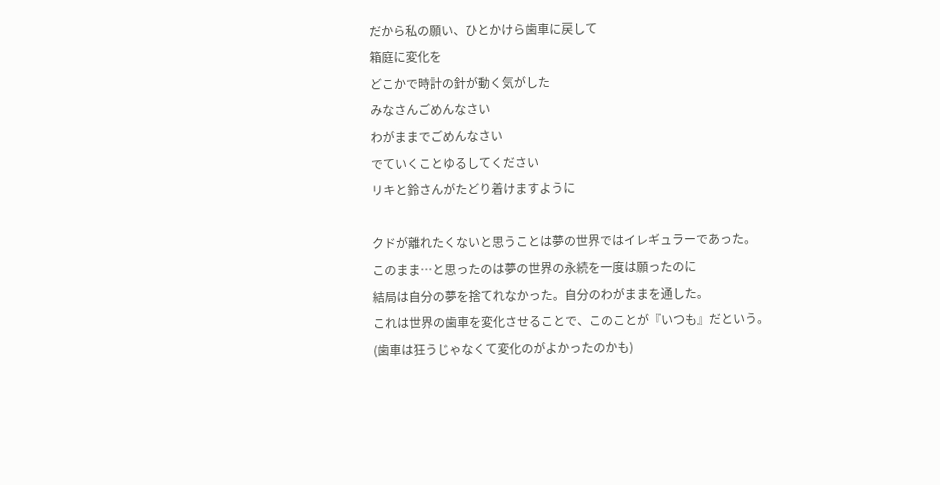だから私の願い、ひとかけら歯車に戻して
箱庭に変化を
どこかで時計の針が動く気がした
みなさんごめんなさい
わがままでごめんなさい
でていくことゆるしてください
リキと鈴さんがたどり着けますように

クドが離れたくないと思うことは夢の世界ではイレギュラーであった。
このまま…と思ったのは夢の世界の永続を一度は願ったのに
結局は自分の夢を捨てれなかった。自分のわがままを通した。
これは世界の歯車を変化させることで、このことが『いつも』だという。
(歯車は狂うじゃなくて変化のがよかったのかも)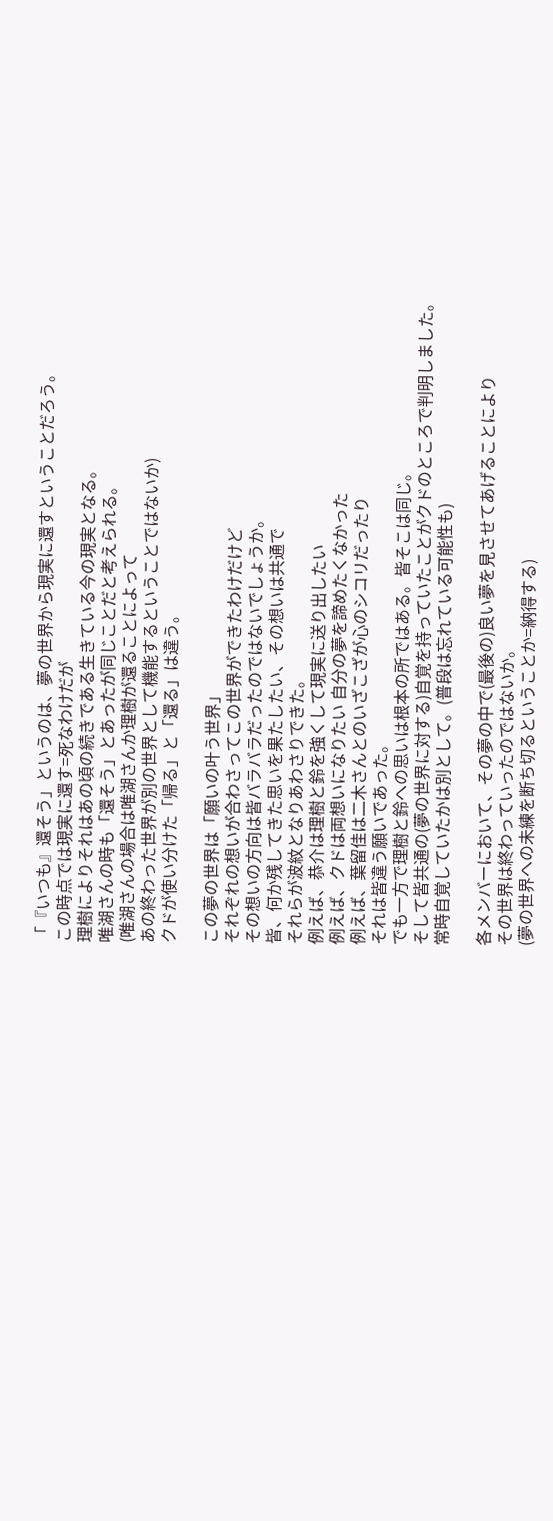「『いつも』還そう」というのは、夢の世界から現実に還すということだろう。
この時点では現実に還す=死なわけだが
理樹によりそれはあの頃の続きである生きている今の現実となる。
唯湖さんの時も「還そう」とあったが同じことだと考えられる。
(唯湖さんの場合は唯湖さんか理樹が還ることによって
あの終わった世界が別の世界として機能するということではないか)
クドが使い分けた「帰る」と「還る」は違う。

この夢の世界は「願いの叶う世界」
それぞれの想いが合わさってこの世界ができたわけだけど
その想いの方向は皆バラバラだったのではないでしょうか。
皆、何か残してきた思いを果たしたい、その想いは共通で
それらが波紋となりあわさりできた。
例えば、恭介は理樹と鈴を強くして現実に送り出したい
例えば、クドは両想いになりたい 自分の夢を諦めたくなかった
例えば、葉留佳は二木さんとのいざこざが心のシコリだったり
それは皆違う願いであった。
でも一方で理樹と鈴への思いは根本の所ではある。皆そこは同じ。
そして皆共通の(夢の世界に対する)自覚を持っていたことがクドのところで判明しました。
常時自覚していたかは別として。(普段は忘れている可能性も)

各メンバーにおいて、その夢の中で(最後の)良い夢を見させてあげることにより
その世界は終わっていったのではないか。
(夢の世界への未練を断ち切るということか=納得する)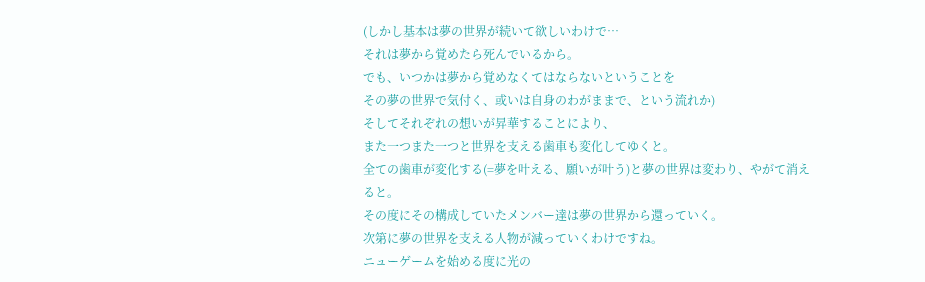(しかし基本は夢の世界が続いて欲しいわけで…
それは夢から覚めたら死んでいるから。
でも、いつかは夢から覚めなくてはならないということを
その夢の世界で気付く、或いは自身のわがままで、という流れか)
そしてそれぞれの想いが昇華することにより、
また一つまた一つと世界を支える歯車も変化してゆくと。
全ての歯車が変化する(=夢を叶える、願いが叶う)と夢の世界は変わり、やがて消えると。
その度にその構成していたメンバー達は夢の世界から還っていく。
次第に夢の世界を支える人物が減っていくわけですね。
ニューゲームを始める度に光の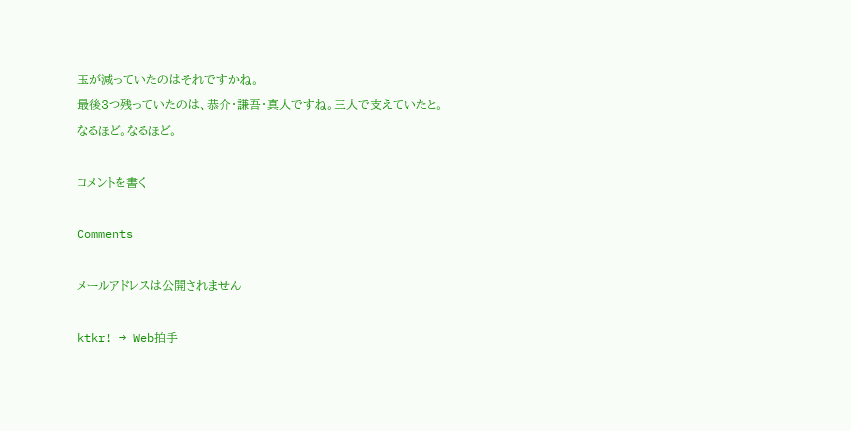玉が減っていたのはそれですかね。
最後3つ残っていたのは、恭介・謙吾・真人ですね。三人で支えていたと。
なるほど。なるほど。

コメントを書く

Comments

メールアドレスは公開されません

ktkr! → Web拍手